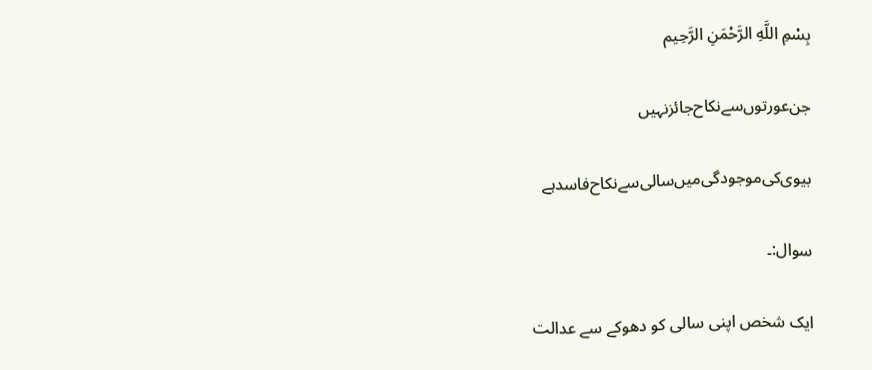بِسْمِ اللَّهِ الرَّحْمَنِ الرَّحِيم

جن‌عورتوں‌سے‌نکاح‌جائز‌نہیں

بیوی‌کی‌موجودگی‌میں‌سالی‌سے‌نکاح‌فاسد‌ہے

سوال:۔

ایک شخص اپنی سالی کو دھوکے سے عدالت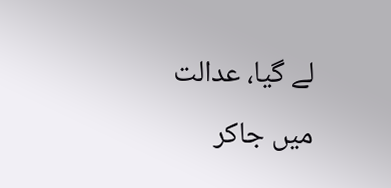لے گیا، عدالت میں جاکر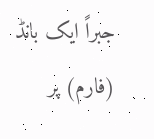جبراً ایک بانڈ (فارم) پر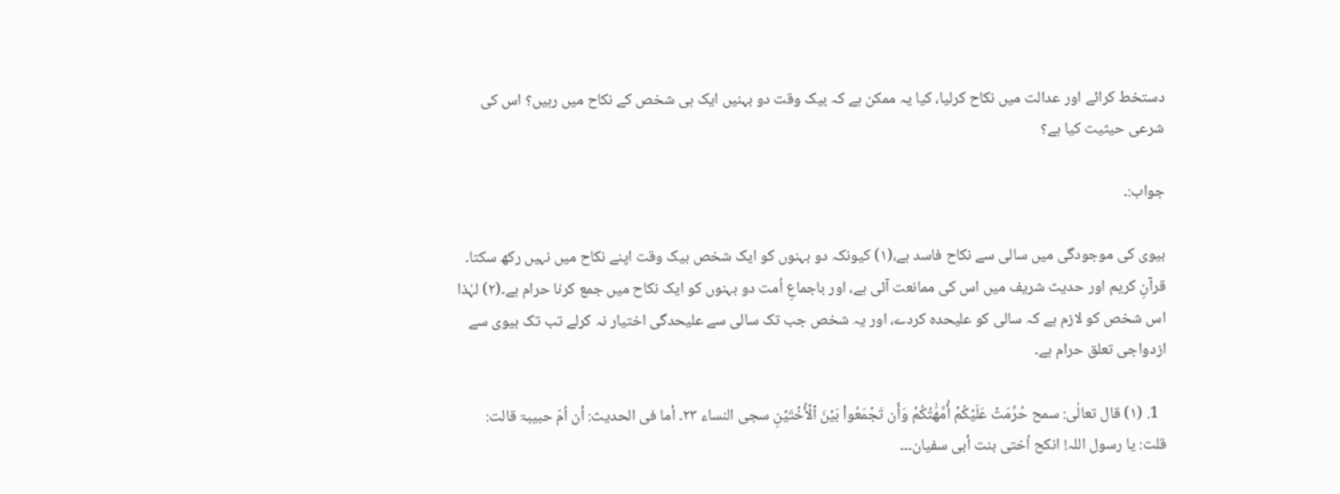دستخط کرائے اور عدالت میں نکاح کرلیا، کیا یہ ممکن ہے کہ بیک وقت دو بہنیں ایک ہی شخص کے نکاح میں رہیں؟ اس کی شرعی حیثیت کیا ہے؟

جواب:۔

بیوی کی موجودگی میں سالی سے نکاح فاسد ہے،(۱) کیونکہ دو بہنوں کو ایک شخص بیک وقت اپنے نکاح میں نہیں رکھ سکتا۔ قرآنِ کریم اور حدیث شریف میں اس کی ممانعت آئی ہے، اور باجماعِ اُمت دو بہنوں کو ایک نکاح میں جمع کرنا حرام ہے۔(۲) لہٰذا اس شخص کو لازم ہے کہ سالی کو علیحدہ کردے، اور یہ شخص جب تک سالی سے علیحدگی اختیار نہ کرلے تب تک بیوی سے ازدواجی تعلق حرام ہے۔

  1. (۱) قال تعالٰی: سمح حُرِّمَتۡ عَلَيۡكُمۡ أُمَّهَٰتُكُمۡ وَأَن تَجۡمَعُواْ بَيۡنَ ٱلۡأُخۡتَيۡنِ سجى النساء ٢٣۔ أما فی الحدیث: أن اُمّ حبیبۃ قالت: قلت: یا رسول اللہ! انکح اُختی بنت أبی سفیان۔۔۔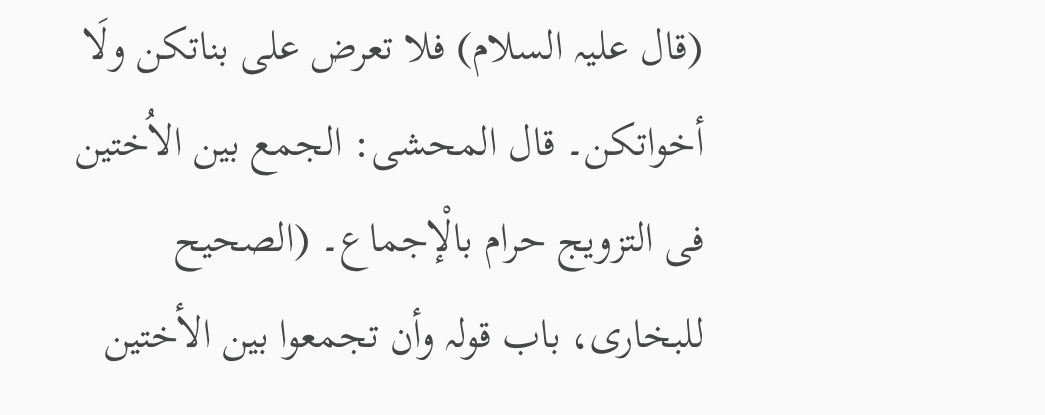(قال علیہ السلام) فلا تعرض علی بناتکن ولَا أخواتکن۔ قال المحشی: الجمع بین الاُختین فی التزویج حرام بالْإجماع۔ (الصحیح للبخاری، باب قولہ وأن تجمعوا بین الأختین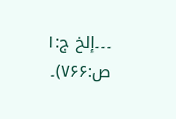۔۔۔إلخ ج:۱ ص:۷۶۶)۔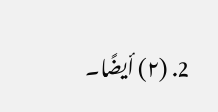2. (۲) أیضًا۔